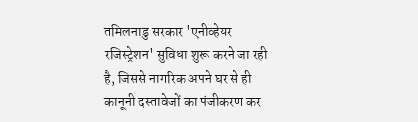तमिलनाडु सरकार 'एनीव्हेयर रजिस्ट्रेशन' सुविधा शुरू करने जा रही है, जिससे नागरिक अपने घर से ही कानूनी दस्तावेजों का पंजीकरण कर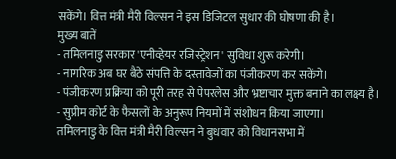सकेंगे। वित्त मंत्री मैरी विल्सन ने इस डिजिटल सुधार की घोषणा की है।
मुख्य बातें
- तमिलनाडु सरकार 'एनीव्हेयर रजिस्ट्रेशन' सुविधा शुरू करेगी।
- नागरिक अब घर बैठे संपत्ति के दस्तावेजों का पंजीकरण कर सकेंगे।
- पंजीकरण प्रक्रिया को पूरी तरह से पेपरलेस और भ्रष्टाचार मुक्त बनाने का लक्ष्य है।
- सुप्रीम कोर्ट के फैसलों के अनुरूप नियमों में संशोधन किया जाएगा।
तमिलनाडु के वित्त मंत्री मैरी विल्सन ने बुधवार को विधानसभा में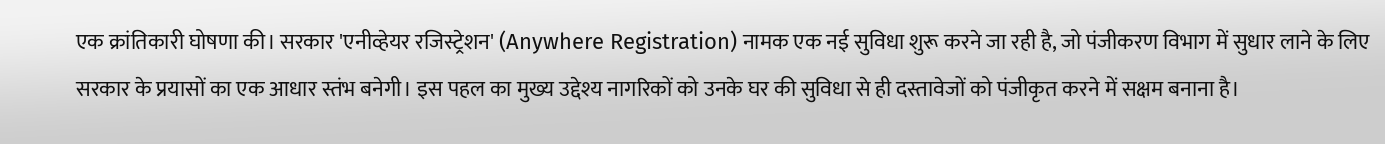एक क्रांतिकारी घोषणा की। सरकार 'एनीव्हेयर रजिस्ट्रेशन' (Anywhere Registration) नामक एक नई सुविधा शुरू करने जा रही है, जो पंजीकरण विभाग में सुधार लाने के लिए सरकार के प्रयासों का एक आधार स्तंभ बनेगी। इस पहल का मुख्य उद्देश्य नागरिकों को उनके घर की सुविधा से ही दस्तावेजों को पंजीकृत करने में सक्षम बनाना है।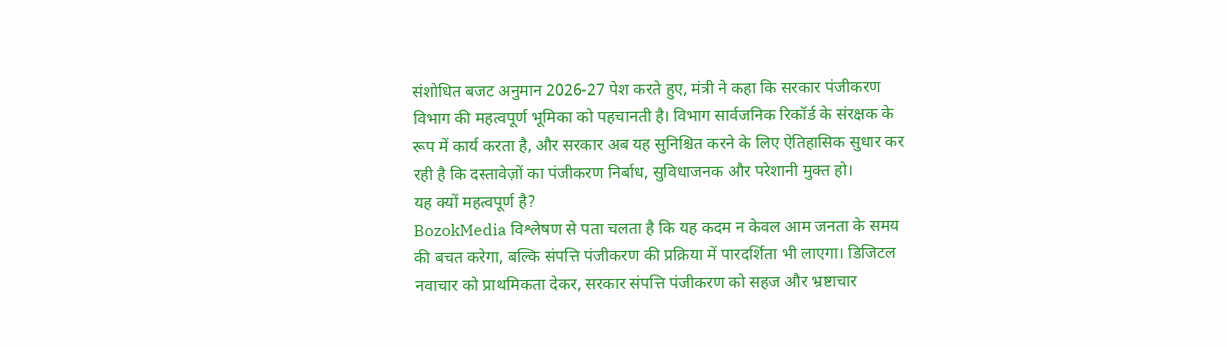संशोधित बजट अनुमान 2026-27 पेश करते हुए, मंत्री ने कहा कि सरकार पंजीकरण विभाग की महत्वपूर्ण भूमिका को पहचानती है। विभाग सार्वजनिक रिकॉर्ड के संरक्षक के रूप में कार्य करता है, और सरकार अब यह सुनिश्चित करने के लिए ऐतिहासिक सुधार कर रही है कि दस्तावेज़ों का पंजीकरण निर्बाध, सुविधाजनक और परेशानी मुक्त हो।
यह क्यों महत्वपूर्ण है?
BozokMedia विश्लेषण से पता चलता है कि यह कदम न केवल आम जनता के समय की बचत करेगा, बल्कि संपत्ति पंजीकरण की प्रक्रिया में पारदर्शिता भी लाएगा। डिजिटल नवाचार को प्राथमिकता देकर, सरकार संपत्ति पंजीकरण को सहज और भ्रष्टाचार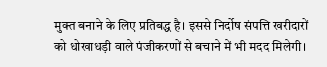मुक्त बनाने के लिए प्रतिबद्ध है। इससे निर्दोष संपत्ति खरीदारों को धोखाधड़ी वाले पंजीकरणों से बचाने में भी मदद मिलेगी।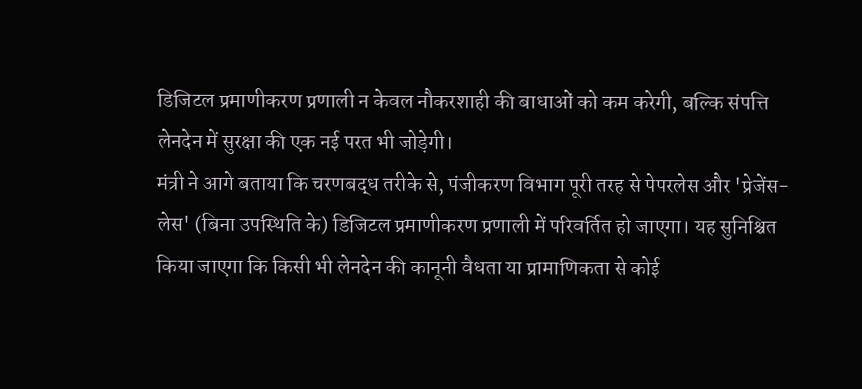डिजिटल प्रमाणीकरण प्रणाली न केवल नौकरशाही की बाधाओं को कम करेगी, बल्कि संपत्ति लेनदेन में सुरक्षा की एक नई परत भी जोड़ेगी।
मंत्री ने आगे बताया कि चरणबद्ध तरीके से, पंजीकरण विभाग पूरी तरह से पेपरलेस और 'प्रेजेंस-लेस' (बिना उपस्थिति के) डिजिटल प्रमाणीकरण प्रणाली में परिवर्तित हो जाएगा। यह सुनिश्चित किया जाएगा कि किसी भी लेनदेन की कानूनी वैधता या प्रामाणिकता से कोई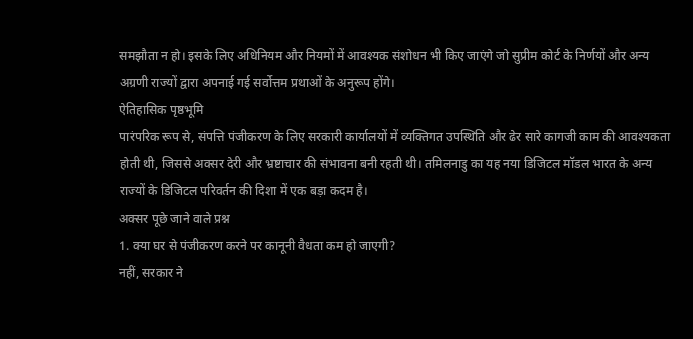समझौता न हो। इसके लिए अधिनियम और नियमों में आवश्यक संशोधन भी किए जाएंगे जो सुप्रीम कोर्ट के निर्णयों और अन्य अग्रणी राज्यों द्वारा अपनाई गई सर्वोत्तम प्रथाओं के अनुरूप होंगे।
ऐतिहासिक पृष्ठभूमि
पारंपरिक रूप से, संपत्ति पंजीकरण के लिए सरकारी कार्यालयों में व्यक्तिगत उपस्थिति और ढेर सारे कागजी काम की आवश्यकता होती थी, जिससे अक्सर देरी और भ्रष्टाचार की संभावना बनी रहती थी। तमिलनाडु का यह नया डिजिटल मॉडल भारत के अन्य राज्यों के डिजिटल परिवर्तन की दिशा में एक बड़ा कदम है।
अक्सर पूछे जाने वाले प्रश्न
1. क्या घर से पंजीकरण करने पर कानूनी वैधता कम हो जाएगी?
नहीं, सरकार ने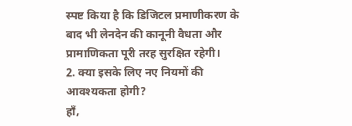स्पष्ट किया है कि डिजिटल प्रमाणीकरण के बाद भी लेनदेन की कानूनी वैधता और प्रामाणिकता पूरी तरह सुरक्षित रहेगी।
2. क्या इसके लिए नए नियमों की आवश्यकता होगी?
हाँ,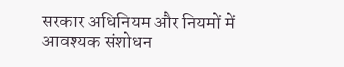सरकार अधिनियम और नियमों में आवश्यक संशोधन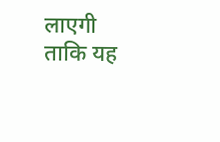लाएगी ताकि यह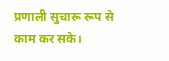प्रणाली सुचारू रूप से काम कर सके।